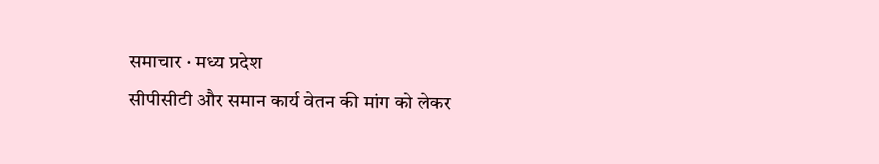समाचार · मध्य प्रदेश
सीपीसीटी और समान कार्य वेतन की मांग को लेकर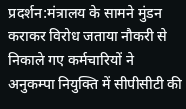प्रदर्शन:मंत्रालय के सामने मुंडन कराकर विरोध जताया नौकरी से निकाले गए कर्मचारियों ने
अनुकम्पा नियुक्ति में सीपीसीटी की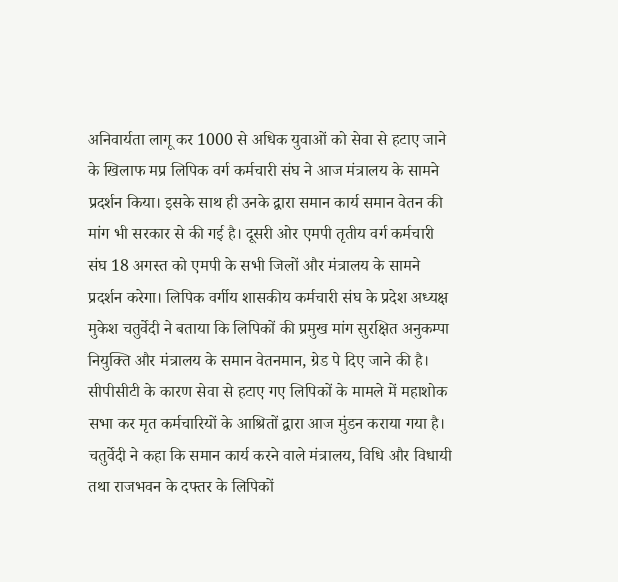अनिवार्यता लागू कर 1000 से अधिक युवाओं को सेवा से हटाए जाने के खिलाफ मप्र लिपिक वर्ग कर्मचारी संघ ने आज मंत्रालय के सामने प्रदर्शन किया। इसके साथ ही उनके द्वारा समान कार्य समान वेतन की मांग भी सरकार से की गई है। दूसरी ओर एमपी तृतीय वर्ग कर्मचारी संघ 18 अगस्त को एमपी के सभी जिलों और मंत्रालय के सामने प्रदर्शन करेगा। लिपिक वर्गीय शासकीय कर्मचारी संघ के प्रदेश अध्यक्ष मुकेश चतुर्वेदी ने बताया कि लिपिकों की प्रमुख मांग सुरक्षित अनुकम्पा नियुक्ति और मंत्रालय के समान वेतनमान, ग्रेड पे दिए जाने की है। सीपीसीटी के कारण सेवा से हटाए गए लिपिकों के मामले में महाशोक सभा कर मृत कर्मचारियों के आश्रितों द्वारा आज मुंडन कराया गया है। चतुर्वेदी ने कहा कि समान कार्य करने वाले मंत्रालय, विधि और विधायी तथा राजभवन के दफ्तर के लिपिकों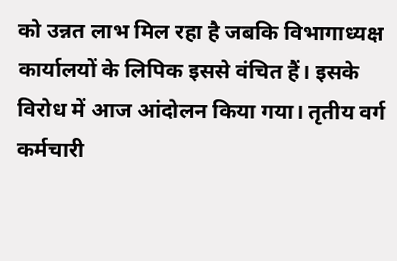को उन्नत लाभ मिल रहा है जबकि विभागाध्यक्ष कार्यालयों के लिपिक इससे वंचित हैं। इसके विरोध में आज आंदोलन किया गया। तृतीय वर्ग कर्मचारी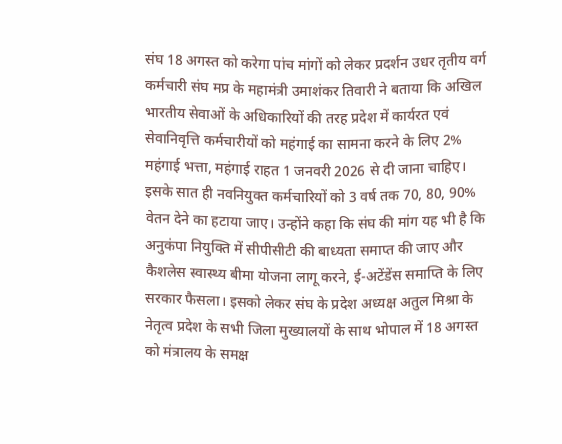संघ 18 अगस्त को करेगा पांच मांगों को लेकर प्रदर्शन उधर तृतीय वर्ग कर्मचारी संघ मप्र के महामंत्री उमाशंकर तिवारी ने बताया कि अखिल भारतीय सेवाओं के अधिकारियों की तरह प्रदेश में कार्यरत एवं सेवानिवृत्ति कर्मचारीयों को महंगाई का सामना करने के लिए 2% महंगाई भत्ता, महंगाई राहत 1 जनवरी 2026 से दी जाना चाहिए। इसके सात ही नवनियुक्त कर्मचारियों को 3 वर्ष तक 70, 80, 90% वेतन देने का हटाया जाए। उन्होंने कहा कि संघ की मांग यह भी है कि अनुकंपा नियुक्ति में सीपीसीटी की बाध्यता समाप्त की जाए और कैशलेस स्वास्थ्य बीमा योजना लागू करने, ई-अटेंडेंस समाप्ति के लिए सरकार फैसला। इसको लेकर संघ के प्रदेश अध्यक्ष अतुल मिश्रा के नेतृत्व प्रदेश के सभी जिला मुख्यालयों के साथ भोपाल में 18 अगस्त को मंत्रालय के समक्ष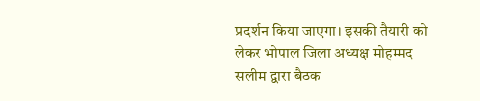प्रदर्शन किया जाएगा। इसकी तैयारी को लेकर भोपाल जिला अध्यक्ष मोहम्मद सलीम द्वारा बैठक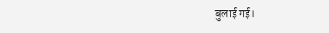बुलाई गई।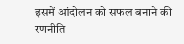इसमें आंदोलन को सफल बनाने की रणनीति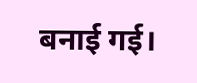बनाई गई।